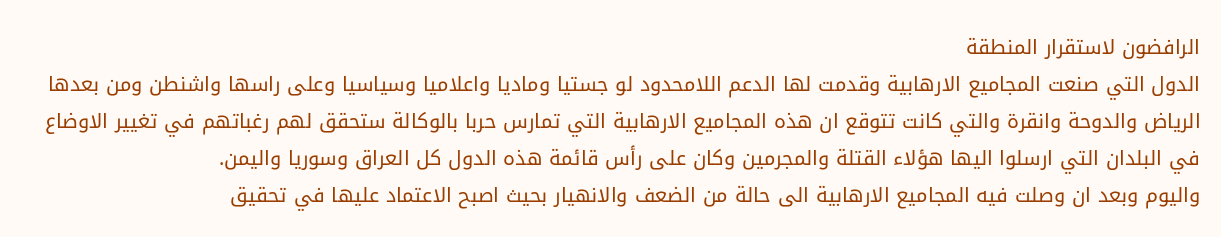الرافضون لاستقرار المنطقة
الدول التي صنعت المجاميع الارهابية وقدمت لها الدعم اللامحدود لو جستيا وماديا واعلاميا وسياسيا وعلى راسها واشنطن ومن بعدها الرياض والدوحة وانقرة والتي كانت تتوقع ان هذه المجاميع الارهابية التي تمارس حربا بالوكالة ستحقق لهم رغباتهم في تغيير الاوضاع في البلدان التي ارسلوا اليها هؤلاء القتلة والمجرمين وكان على رأس قائمة هذه الدول كل العراق وسوريا واليمن.
واليوم وبعد ان وصلت فيه المجاميع الارهابية الى حالة من الضعف والانهيار بحيث اصبح الاعتماد عليها في تحقيق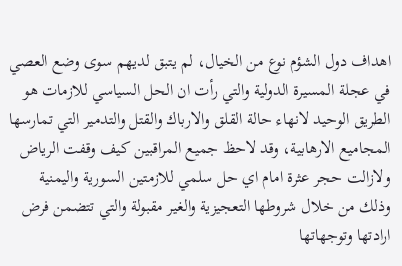اهداف دول الشؤم نوع من الخيال، لم يتبق لديهم سوى وضع العصي في عجلة المسيرة الدولية والتي رأت ان الحل السياسي للازمات هو الطريق الوحيد لانهاء حالة القلق والارباك والقتل والتدمير التي تمارسها المجاميع الارهابية، وقد لاحظ جميع المراقبين كيف وقفت الرياض ولازالت حجر عثرة امام اي حل سلمي للازمتين السورية واليمنية وذلك من خلال شروطها التعجيزية والغير مقبولة والتي تتضمن فرض ارادتها وتوجهاتها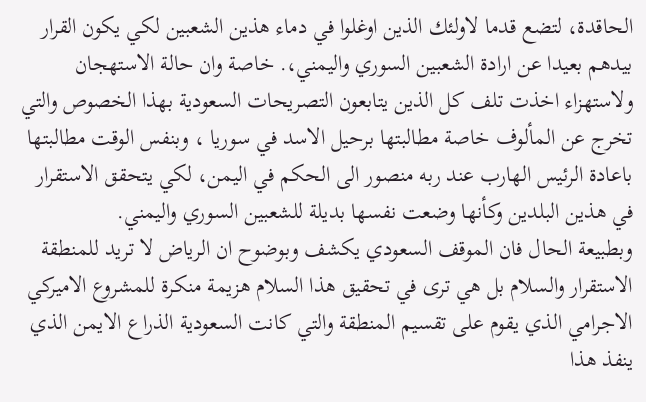الحاقدة، لتضع قدما لاولئك الذين اوغلوا في دماء هذين الشعبين لكي يكون القرار بيدهم بعيدا عن ارادة الشعبين السوري واليمني،. خاصة وان حالة الاستهجان ولاستهزاء اخذت تلف كل الذين يتابعون التصريحات السعودية بهذا الخصوص والتي تخرج عن المألوف خاصة مطالبتها برحيل الاسد في سوريا ، وبنفس الوقت مطالبتها باعادة الرئيس الهارب عند ربه منصور الى الحكم في اليمن، لكي يتحقق الاستقرار في هذين البلدين وكأنها وضعت نفسها بديلة للشعبين السوري واليمني.
وبطبيعة الحال فان الموقف السعودي يكشف وبوضوح ان الرياض لا تريد للمنطقة الاستقرار والسلام بل هي ترى في تحقيق هذا السلام هزيمة منكرة للمشروع الاميركي الاجرامي الذي يقوم على تقسيم المنطقة والتي كانت السعودية الذراع الايمن الذي ينفذ هذا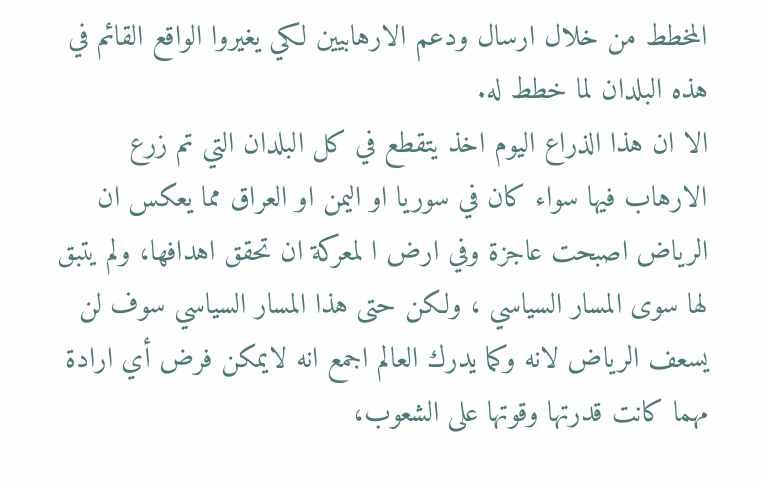المخطط من خلال ارسال ودعم الارهابيين لكي يغيروا الواقع القائم في هذه البلدان لما خطط له.
الا ان هذا الذراع اليوم اخذ يتقطع في كل البلدان التي تم زرع الارهاب فيها سواء كان في سوريا او اليمن او العراق مما يعكس ان الرياض اصبحت عاجزة وفي ارض ا لمعركة ان تحقق اهدافها، ولم يتبق لها سوى المسار السياسي ، ولكن حتى هذا المسار السياسي سوف لن يسعف الرياض لانه وكما يدرك العالم اجمع انه لايمكن فرض أي ارادة مهما كانت قدرتها وقوتها على الشعوب،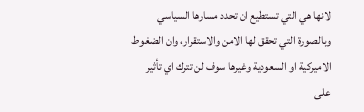لانها هي التي تستطيع ان تحدد مسارها السياسي وبالصورة التي تحقق لها الامن والاستقرار، وان الضغوط الاميركية او السعودية وغيرها سوف لن تترك اي تأثير على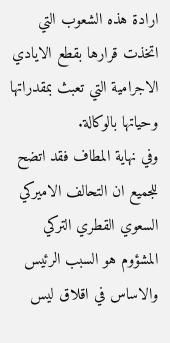ارادة هذه الشعوب التي اتخذت قرارها بقطع الايادي الاجرامية التي تعبث بمقدراتها وحياتها بالوكالة.
وفي نهاية المطاف فقد اتضح للجميع ان التحالف الاميركي السعوي القطري التركي المشؤوم هو السبب الرئيس والاساس في اقلاق ليس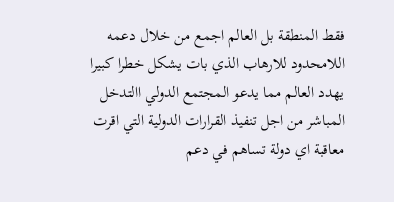فقط المنطقة بل العالم اجمع من خلال دعمه اللامحدود للارهاب الذي بات يشكل خطرا كبيرا يهدد العالم مما يدعو المجتمع الدولي االتدخل المباشر من اجل تنفيذ القرارات الدولية التي اقرت معاقبة اي دولة تساهم في دعم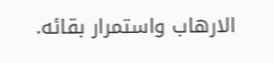الارهاب واستمرار بقائه.